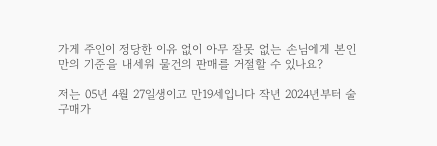가게 주인이 정당한 이유 없이 아무 잘못 없는 손님에게 본인만의 기준을 내세워 물건의 판매를 거절할 수 있나요?

저는 05년 4월 27일생이고 만19세입니다 작년 2024년부터 술 구매가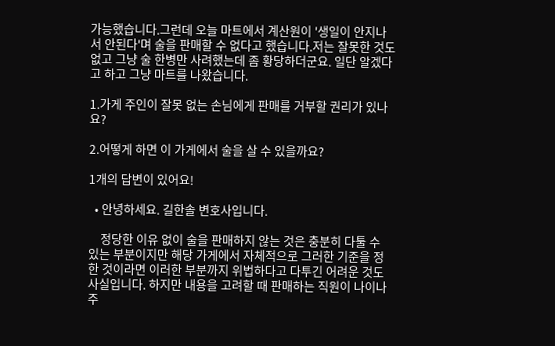가능했습니다.그런데 오늘 마트에서 계산원이 '생일이 안지나서 안된다'며 술을 판매할 수 없다고 했습니다.저는 잘못한 것도 없고 그냥 술 한병만 사려했는데 좀 황당하더군요. 일단 알겠다고 하고 그냥 마트를 나왔습니다.

1.가게 주인이 잘못 없는 손님에게 판매를 거부할 권리가 있나요?

2.어떻게 하면 이 가게에서 술을 살 수 있을까요?

1개의 답변이 있어요!

  • 안녕하세요. 길한솔 변호사입니다.

    정당한 이유 없이 술을 판매하지 않는 것은 충분히 다툴 수 있는 부분이지만 해당 가게에서 자체적으로 그러한 기준을 정한 것이라면 이러한 부분까지 위법하다고 다투긴 어려운 것도 사실입니다. 하지만 내용을 고려할 때 판매하는 직원이 나이나 주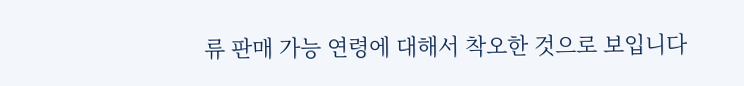류 판매 가능 연령에 대해서 착오한 것으로 보입니다